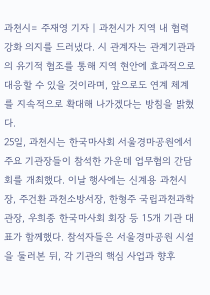과천시= 주재영 기자 | 과천시가 지역 내 협력 강화 의지를 드러냈다. 시 관계자는 관계기관과의 유기적 협조를 통해 지역 현안에 효과적으로 대응할 수 있을 것이라며, 앞으로도 연계 체계를 지속적으로 확대해 나가겠다는 방침을 밝혔다.
25일, 과천시는 한국마사회 서울경마공원에서 주요 기관장들이 참석한 가운데 업무협의 간담회를 개최했다. 이날 행사에는 신계용 과천시장, 주건환 과천소방서장, 한형주 국립과천과학관장, 우희종 한국마사회 회장 등 15개 기관 대표가 함께했다. 참석자들은 서울경마공원 시설을 둘러본 뒤, 각 기관의 핵심 사업과 향후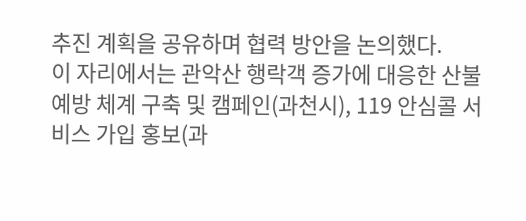추진 계획을 공유하며 협력 방안을 논의했다.
이 자리에서는 관악산 행락객 증가에 대응한 산불 예방 체계 구축 및 캠페인(과천시), 119 안심콜 서비스 가입 홍보(과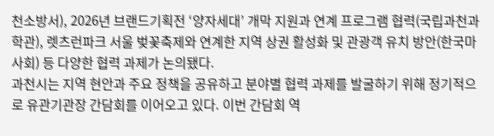천소방서), 2026년 브랜드기획전 ‘양자세대’ 개막 지원과 연계 프로그램 협력(국립과천과학관), 렛츠런파크 서울 벚꽃축제와 연계한 지역 상권 활성화 및 관광객 유치 방안(한국마사회) 등 다양한 협력 과제가 논의됐다.
과천시는 지역 현안과 주요 정책을 공유하고 분야별 협력 과제를 발굴하기 위해 정기적으로 유관기관장 간담회를 이어오고 있다. 이번 간담회 역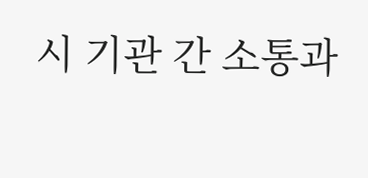시 기관 간 소통과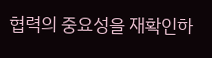협력의 중요성을 재확인하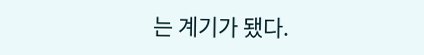는 계기가 됐다.